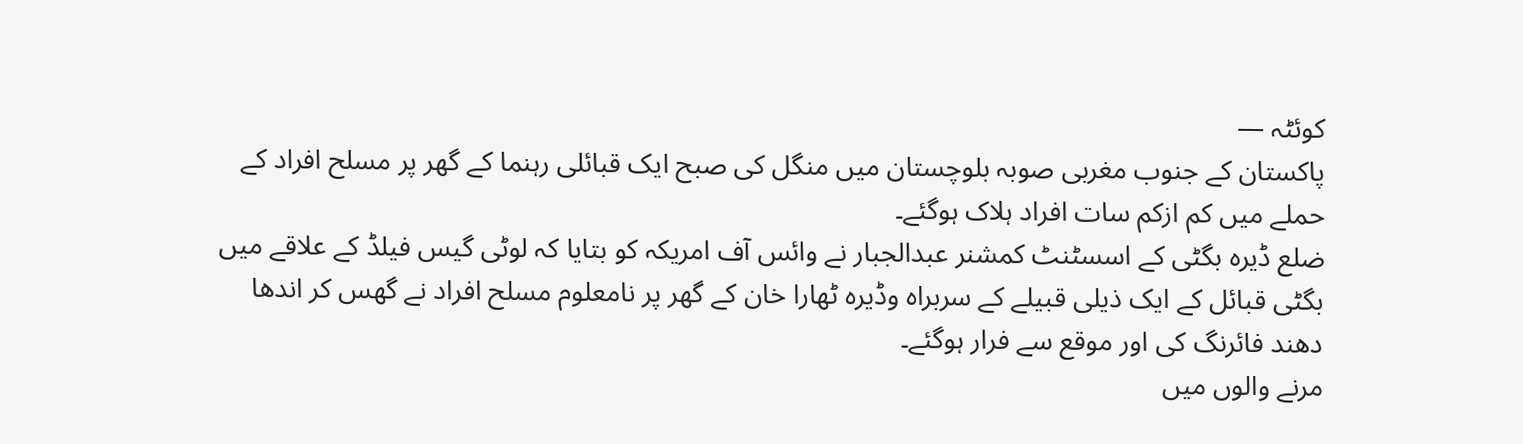کوئٹہ —
پاکستان کے جنوب مغربی صوبہ بلوچستان میں منگل کی صبح ایک قبائلی رہنما کے گھر پر مسلح افراد کے حملے میں کم ازکم سات افراد ہلاک ہوگئے۔
ضلع ڈیرہ بگٹی کے اسسٹنٹ کمشنر عبدالجبار نے وائس آف امریکہ کو بتایا کہ لوٹی گیس فیلڈ کے علاقے میں بگٹی قبائل کے ایک ذیلی قبیلے کے سربراہ وڈیرہ ٹھارا خان کے گھر پر نامعلوم مسلح افراد نے گھس کر اندھا دھند فائرنگ کی اور موقع سے فرار ہوگئے۔
مرنے والوں میں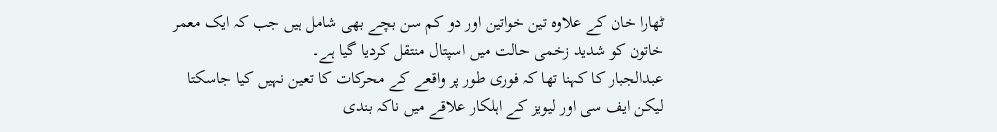ٹھارا خان کے علاوہ تین خواتین اور دو کم سن بچے بھی شامل ہیں جب کہ ایک معمر خاتون کو شدید زخمی حالت میں اسپتال منتقل کردیا گیا ہے۔
عبدالجبار کا کہنا تھا کہ فوری طور پر واقعے کے محرکات کا تعین نہیں کیا جاسکتا لیکن ایف سی اور لیویز کے اہلکار علاقے میں ناکہ بندی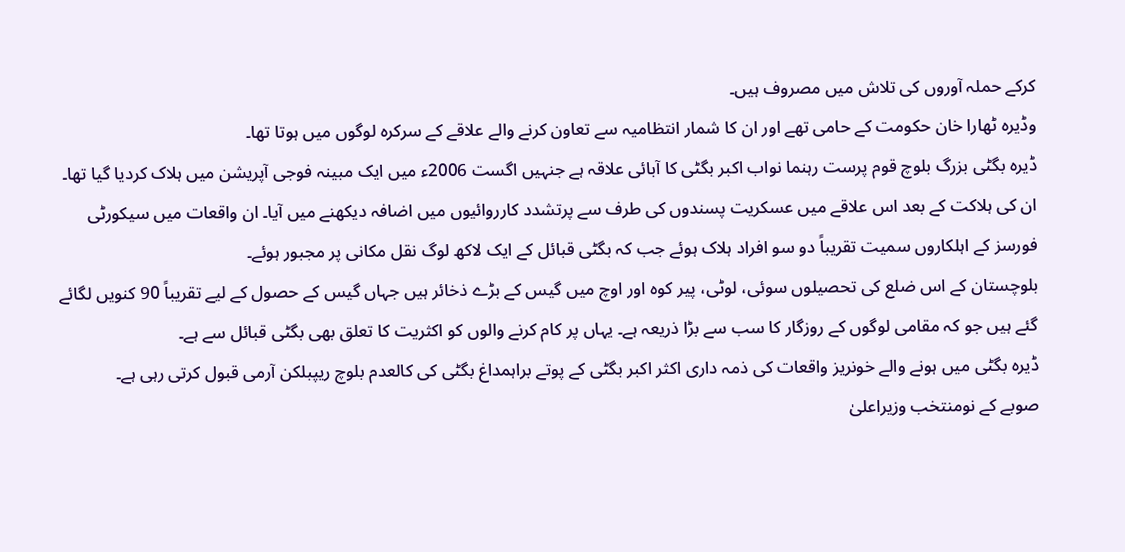کرکے حملہ آوروں کی تلاش میں مصروف ہیں۔
وڈیرہ ٹھارا خان حکومت کے حامی تھے اور ان کا شمار انتظامیہ سے تعاون کرنے والے علاقے کے سرکرہ لوگوں میں ہوتا تھا۔
ڈیرہ بگٹی بزرگ بلوچ قوم پرست رہنما نواب اکبر بگٹی کا آبائی علاقہ ہے جنہیں اگست 2006ء میں ایک مبینہ فوجی آپریشن میں ہلاک کردیا گیا تھا۔ ان کی ہلاکت کے بعد اس علاقے میں عسکریت پسندوں کی طرف سے پرتشدد کارروائیوں میں اضافہ دیکھنے میں آیا۔ ان واقعات میں سیکورٹی فورسز کے اہلکاروں سمیت تقریباً دو سو افراد ہلاک ہوئے جب کہ بگٹی قبائل کے ایک لاکھ لوگ نقل مکانی پر مجبور ہوئے۔
بلوچستان کے اس ضلع کی تحصیلوں سوئی، لوٹی، پیر کوہ اور اوچ میں گیس کے بڑے ذخائر ہیں جہاں گیس کے حصول کے لیے تقریباً 90 کنویں لگائے گئے ہیں جو کہ مقامی لوگوں کے روزگار کا سب سے بڑا ذریعہ ہے۔ یہاں پر کام کرنے والوں کو اکثریت کا تعلق بھی بگٹی قبائل سے ہے۔
ڈیرہ بگٹی میں ہونے والے خونریز واقعات کی ذمہ داری اکثر اکبر بگٹی کے پوتے براہمداغ بگٹی کی کالعدم بلوچ ریپبلکن آرمی قبول کرتی رہی ہے۔
صوبے کے نومنتخب وزیراعلیٰ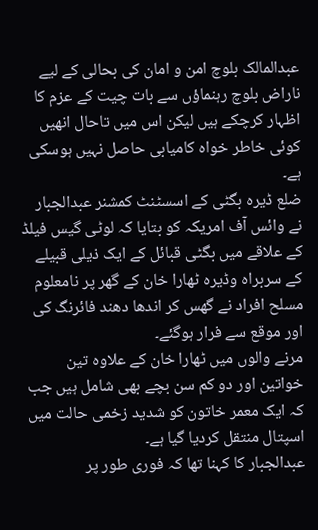عبدالمالک بلوچ امن و امان کی بحالی کے لیے ناراض بلوچ رہنماؤں سے بات چیت کے عزم کا اظہار کرچکے ہیں لیکن اس میں تاحال انھیں کوئی خاطر خواہ کامیابی حاصل نہیں ہوسکی ہے۔
ضلع ڈیرہ بگٹی کے اسسٹنٹ کمشنر عبدالجبار نے وائس آف امریکہ کو بتایا کہ لوٹی گیس فیلڈ کے علاقے میں بگٹی قبائل کے ایک ذیلی قبیلے کے سربراہ وڈیرہ ٹھارا خان کے گھر پر نامعلوم مسلح افراد نے گھس کر اندھا دھند فائرنگ کی اور موقع سے فرار ہوگئے۔
مرنے والوں میں ٹھارا خان کے علاوہ تین خواتین اور دو کم سن بچے بھی شامل ہیں جب کہ ایک معمر خاتون کو شدید زخمی حالت میں اسپتال منتقل کردیا گیا ہے۔
عبدالجبار کا کہنا تھا کہ فوری طور پر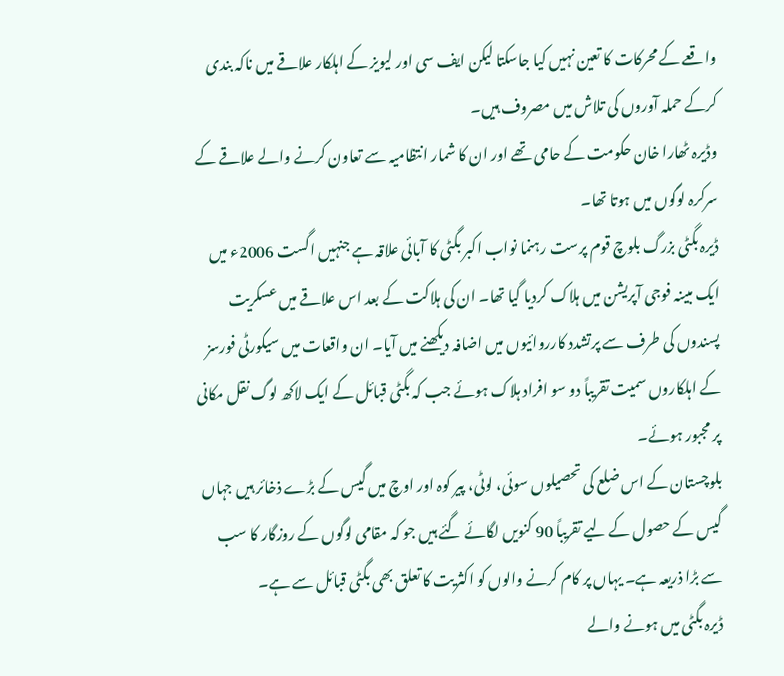واقعے کے محرکات کا تعین نہیں کیا جاسکتا لیکن ایف سی اور لیویز کے اہلکار علاقے میں ناکہ بندی کرکے حملہ آوروں کی تلاش میں مصروف ہیں۔
وڈیرہ ٹھارا خان حکومت کے حامی تھے اور ان کا شمار انتظامیہ سے تعاون کرنے والے علاقے کے سرکرہ لوگوں میں ہوتا تھا۔
ڈیرہ بگٹی بزرگ بلوچ قوم پرست رہنما نواب اکبر بگٹی کا آبائی علاقہ ہے جنہیں اگست 2006ء میں ایک مبینہ فوجی آپریشن میں ہلاک کردیا گیا تھا۔ ان کی ہلاکت کے بعد اس علاقے میں عسکریت پسندوں کی طرف سے پرتشدد کارروائیوں میں اضافہ دیکھنے میں آیا۔ ان واقعات میں سیکورٹی فورسز کے اہلکاروں سمیت تقریباً دو سو افراد ہلاک ہوئے جب کہ بگٹی قبائل کے ایک لاکھ لوگ نقل مکانی پر مجبور ہوئے۔
بلوچستان کے اس ضلع کی تحصیلوں سوئی، لوٹی، پیر کوہ اور اوچ میں گیس کے بڑے ذخائر ہیں جہاں گیس کے حصول کے لیے تقریباً 90 کنویں لگائے گئے ہیں جو کہ مقامی لوگوں کے روزگار کا سب سے بڑا ذریعہ ہے۔ یہاں پر کام کرنے والوں کو اکثریت کا تعلق بھی بگٹی قبائل سے ہے۔
ڈیرہ بگٹی میں ہونے والے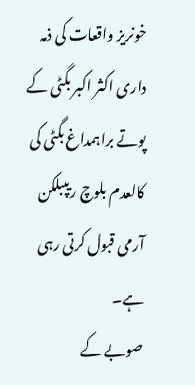خونریز واقعات کی ذمہ داری اکثر اکبر بگٹی کے پوتے براہمداغ بگٹی کی کالعدم بلوچ ریپبلکن آرمی قبول کرتی رہی ہے۔
صوبے کے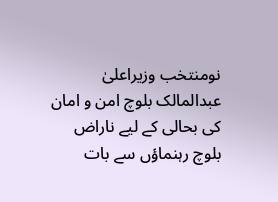نومنتخب وزیراعلیٰ عبدالمالک بلوچ امن و امان کی بحالی کے لیے ناراض بلوچ رہنماؤں سے بات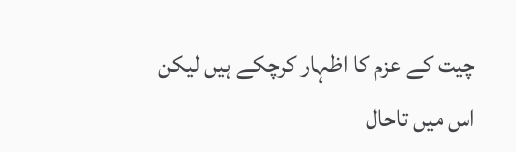چیت کے عزم کا اظہار کرچکے ہیں لیکن اس میں تاحال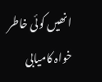انھیں کوئی خاطر خواہ کامیابی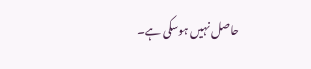حاصل نہیں ہوسکی ہے۔